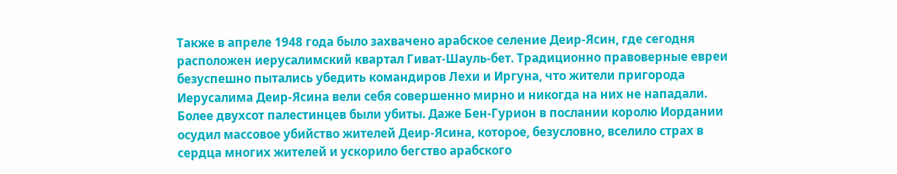Также в апреле 1948 года было захвачено арабское селение Деир-Ясин, где сегодня расположен иерусалимский квартал Гиват-Шауль-бет. Традиционно правоверные евреи безуспешно пытались убедить командиров Лехи и Иргуна, что жители пригорода Иерусалима Деир-Ясина вели себя совершенно мирно и никогда на них не нападали. Более двухсот палестинцев были убиты. Даже Бен-Гурион в послании королю Иордании осудил массовое убийство жителей Деир-Ясина, которое, безусловно, вселило страх в сердца многих жителей и ускорило бегство арабского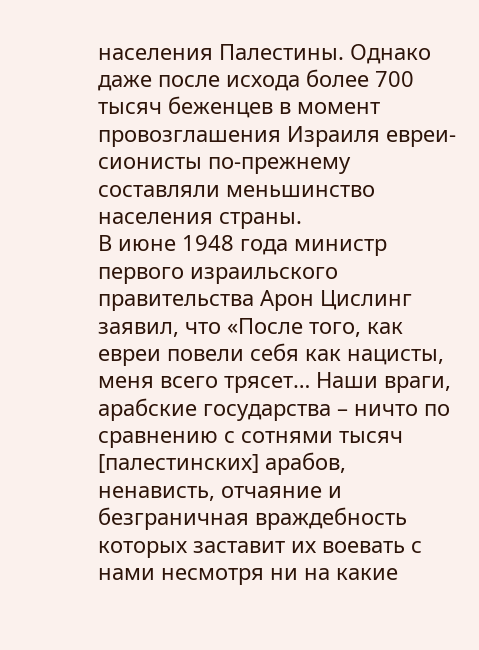населения Палестины. Однако даже после исхода более 700 тысяч беженцев в момент провозглашения Израиля евреи-сионисты по-прежнему составляли меньшинство населения страны.
В июне 1948 года министр первого израильского правительства Арон Цислинг заявил, что «После того, как евреи повели себя как нацисты, меня всего трясет… Наши враги, арабские государства – ничто по сравнению с сотнями тысяч [палестинских] арабов, ненависть, отчаяние и безграничная враждебность которых заставит их воевать с нами несмотря ни на какие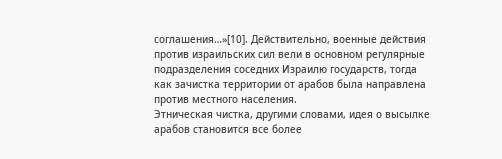соглашения…»[10]. Действительно, военные действия против израильских сил вели в основном регулярные подразделения соседних Израилю государств, тогда как зачистка территории от арабов была направлена против местного населения.
Этническая чистка, другими словами, идея о высылке арабов становится все более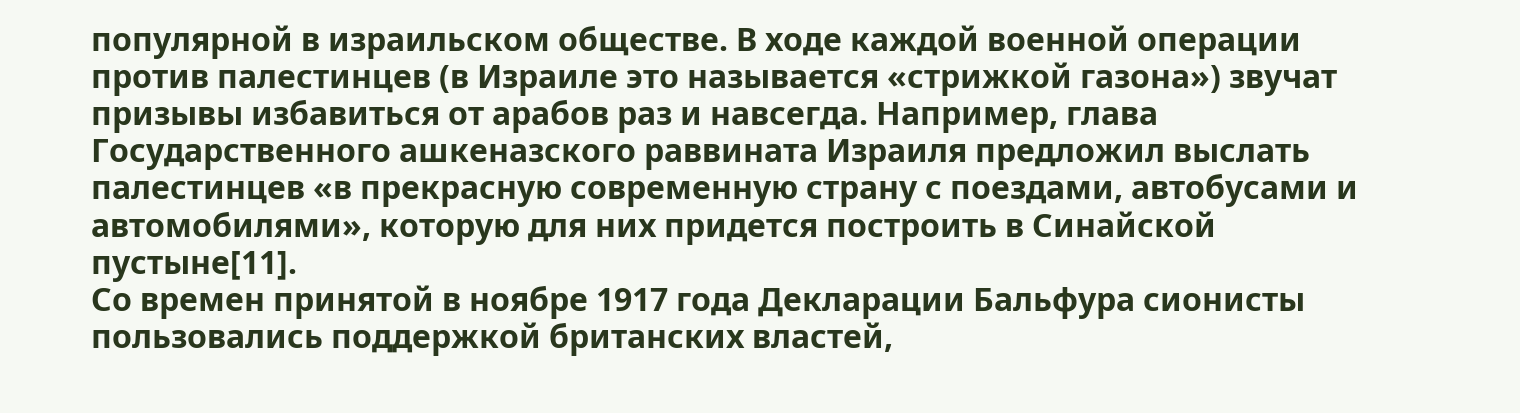популярной в израильском обществе. В ходе каждой военной операции против палестинцев (в Израиле это называется «стрижкой газона») звучат призывы избавиться от арабов раз и навсегда. Например, глава Государственного ашкеназского раввината Израиля предложил выслать палестинцев «в прекрасную современную страну с поездами, автобусами и автомобилями», которую для них придется построить в Синайской пустыне[11].
Со времен принятой в ноябре 1917 года Декларации Бальфура сионисты пользовались поддержкой британских властей,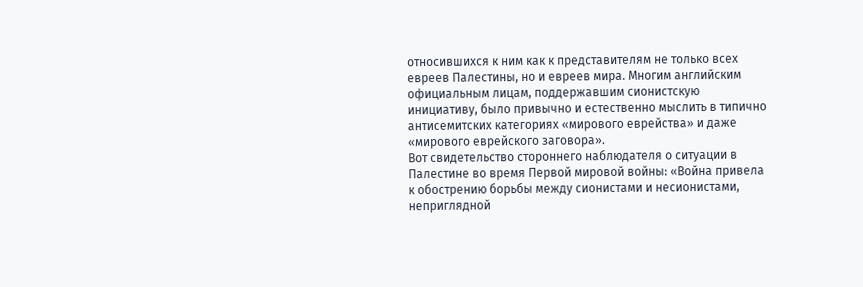относившихся к ним как к представителям не только всех евреев Палестины, но и евреев мира. Многим английским официальным лицам, поддержавшим сионистскую инициативу, было привычно и естественно мыслить в типично антисемитских категориях «мирового еврейства» и даже «мирового еврейского заговора».
Вот свидетельство стороннего наблюдателя о ситуации в Палестине во время Первой мировой войны: «Война привела к обострению борьбы между сионистами и несионистами, неприглядной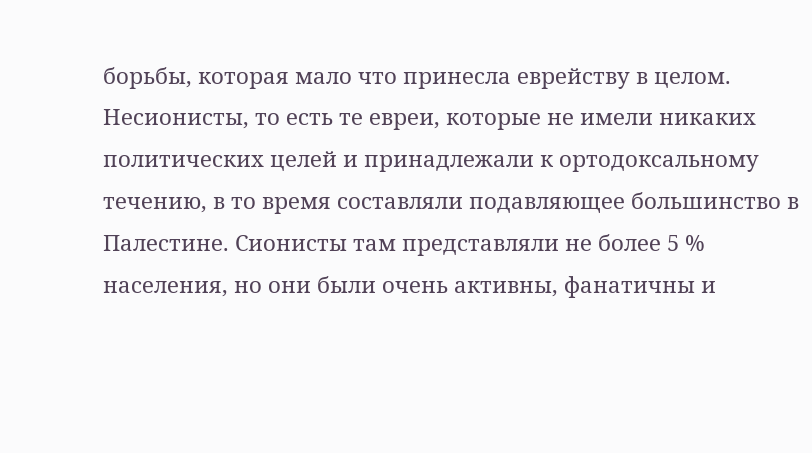борьбы, которая мало что принесла еврейству в целом. Несионисты, то есть те евреи, которые не имели никаких политических целей и принадлежали к ортодоксальному течению, в то время составляли подавляющее большинство в Палестине. Сионисты там представляли не более 5 % населения, но они были очень активны, фанатичны и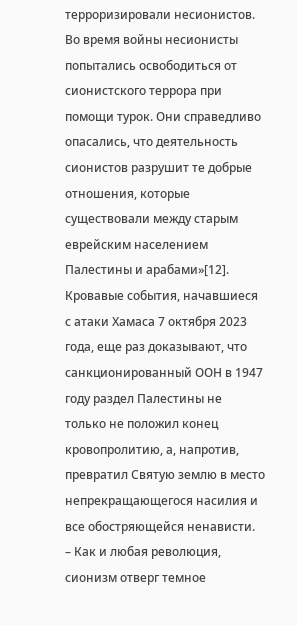терроризировали несионистов. Во время войны несионисты попытались освободиться от сионистского террора при помощи турок. Они справедливо опасались, что деятельность сионистов разрушит те добрые отношения, которые существовали между старым еврейским населением Палестины и арабами»[12].
Кровавые события, начавшиеся с атаки Хамаса 7 октября 2023 года, еще раз доказывают, что санкционированный ООН в 1947 году раздел Палестины не только не положил конец кровопролитию, а, напротив, превратил Святую землю в место непрекращающегося насилия и все обостряющейся ненависти.
– Как и любая революция, сионизм отверг темное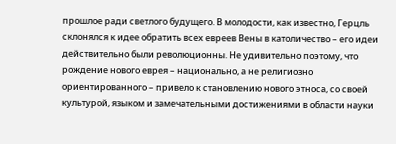прошлое ради светлого будущего. В молодости, как известно, Герцль склонялся к идее обратить всех евреев Вены в католичество – его идеи действительно были революционны. Не удивительно поэтому, что рождение нового еврея – национально, а не религиозно ориентированного – привело к становлению нового этноса, со своей культурой, языком и замечательными достижениями в области науки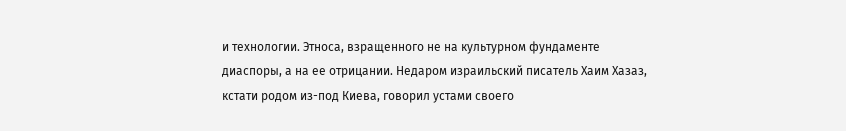и технологии. Этноса, взращенного не на культурном фундаменте диаспоры, а на ее отрицании. Недаром израильский писатель Хаим Хазаз, кстати родом из-под Киева, говорил устами своего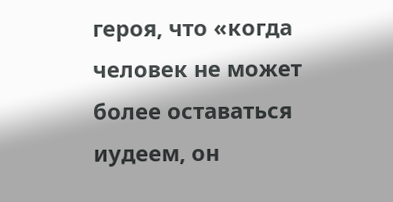героя, что «когда человек не может более оставаться иудеем, он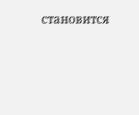становится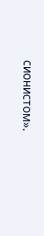сионистом».